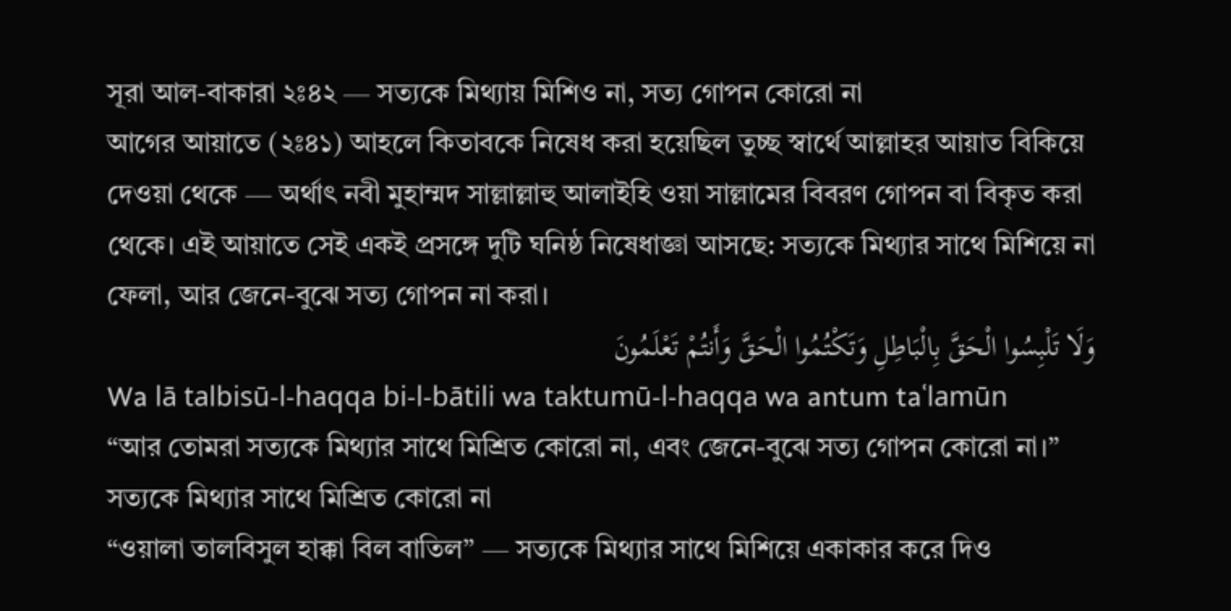সূরা আল-বাকারা ২ঃ৪২ — সত্যকে মিথ্যায় মিশিও না, সত্য গোপন কোরো না
আগের আয়াতে (২ঃ৪১) আহলে কিতাবকে নিষেধ করা হয়েছিল তুচ্ছ স্বার্থে আল্লাহর আয়াত বিকিয়ে দেওয়া থেকে — অর্থাৎ নবী মুহাম্মদ সাল্লাল্লাহু আলাইহি ওয়া সাল্লামের বিবরণ গোপন বা বিকৃত করা থেকে। এই আয়াতে সেই একই প্রসঙ্গে দুটি ঘনিষ্ঠ নিষেধাজ্ঞা আসছে: সত্যকে মিথ্যার সাথে মিশিয়ে না ফেলা, আর জেনে-বুঝে সত্য গোপন না করা।
وَلَا تَلْبِسُوا الْحَقَّ بِالْبَاطِلِ وَتَكْتُمُوا الْحَقَّ وَأَنتُمْ تَعْلَمُونَ
Wa lā talbisū-l-haqqa bi-l-bātili wa taktumū-l-haqqa wa antum taʿlamūn
“আর তোমরা সত্যকে মিথ্যার সাথে মিশ্রিত কোরো না, এবং জেনে-বুঝে সত্য গোপন কোরো না।”
সত্যকে মিথ্যার সাথে মিশ্রিত কোরো না
“ওয়ালা তালবিসুল হাক্কা বিল বাতিল” — সত্যকে মিথ্যার সাথে মিশিয়ে একাকার করে দিও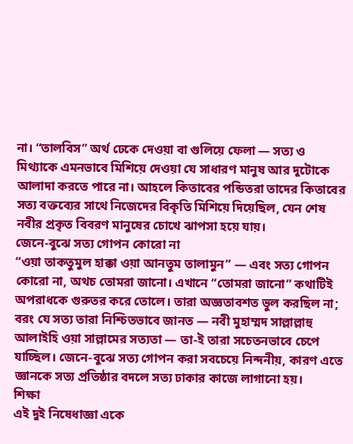না। “তালবিস” অর্থ ঢেকে দেওয়া বা গুলিয়ে ফেলা — সত্য ও মিথ্যাকে এমনভাবে মিশিয়ে দেওয়া যে সাধারণ মানুষ আর দুটোকে আলাদা করতে পারে না। আহলে কিতাবের পন্ডিতরা তাদের কিতাবের সত্য বক্তব্যের সাথে নিজেদের বিকৃতি মিশিয়ে দিয়েছিল, যেন শেষ নবীর প্রকৃত বিবরণ মানুষের চোখে ঝাপসা হয়ে যায়।
জেনে-বুঝে সত্য গোপন কোরো না
“ওয়া তাকতুমুল হাক্কা ওয়া আনতুম তালামুন” — এবং সত্য গোপন কোরো না, অথচ তোমরা জানো। এখানে “তোমরা জানো” কথাটিই অপরাধকে গুরুতর করে তোলে। তারা অজ্ঞতাবশত ভুল করছিল না; বরং যে সত্য তারা নিশ্চিতভাবে জানত — নবী মুহাম্মদ সাল্লাল্লাহু আলাইহি ওয়া সাল্লামের সত্যতা — তা-ই তারা সচেতনভাবে চেপে যাচ্ছিল। জেনে-বুঝে সত্য গোপন করা সবচেয়ে নিন্দনীয়, কারণ এতে জ্ঞানকে সত্য প্রতিষ্ঠার বদলে সত্য ঢাকার কাজে লাগানো হয়।
শিক্ষা
এই দুই নিষেধাজ্ঞা একে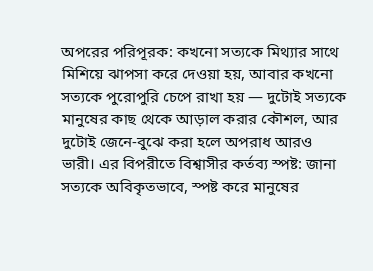অপরের পরিপূরক: কখনো সত্যকে মিথ্যার সাথে মিশিয়ে ঝাপসা করে দেওয়া হয়, আবার কখনো সত্যকে পুরোপুরি চেপে রাখা হয় — দুটোই সত্যকে মানুষের কাছ থেকে আড়াল করার কৌশল, আর দুটোই জেনে-বুঝে করা হলে অপরাধ আরও ভারী। এর বিপরীতে বিশ্বাসীর কর্তব্য স্পষ্ট: জানা সত্যকে অবিকৃতভাবে, স্পষ্ট করে মানুষের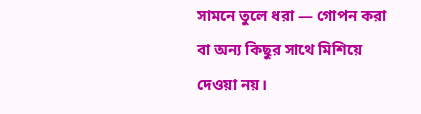সামনে তুলে ধরা — গোপন করা বা অন্য কিছুর সাথে মিশিয়ে দেওয়া নয়।